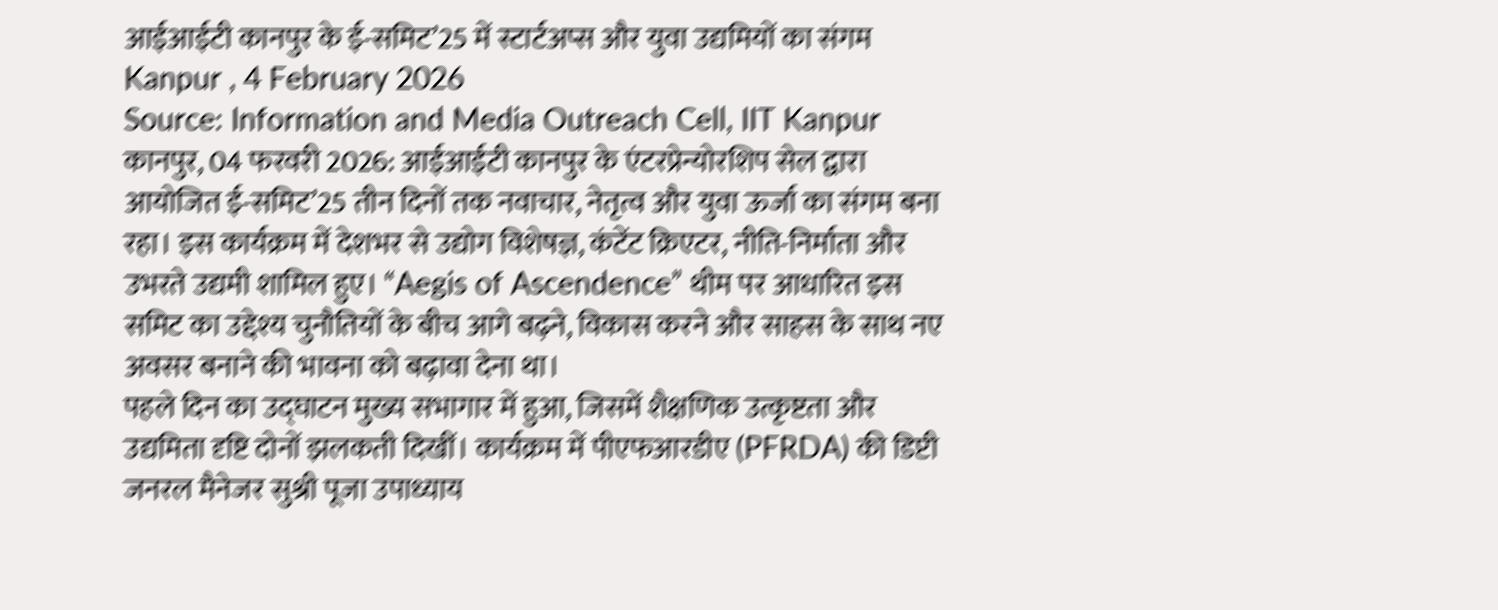आईआईटी कानपुर के ई-समिट’25 में स्टार्टअप्स और युवा उद्यमियों का संगम
Kanpur , 4 February 2026
Source: Information and Media Outreach Cell, IIT Kanpur
कानपुर, 04 फरवरी 2026: आईआईटी कानपुर के एंटरप्रेन्योरशिप सेल द्वारा आयोजित ई-समिट’25 तीन दिनों तक नवाचार, नेतृत्व और युवा ऊर्जा का संगम बना रहा। इस कार्यक्रम में देशभर से उद्योग विशेषज्ञ, कंटेंट क्रिएटर, नीति-निर्माता और उभरते उद्यमी शामिल हुए। “Aegis of Ascendence” थीम पर आधारित इस समिट का उद्देश्य चुनौतियों के बीच आगे बढ़ने, विकास करने और साहस के साथ नए अवसर बनाने की भावना को बढ़ावा देना था।
पहले दिन का उद्घाटन मुख्य सभागार में हुआ, जिसमें शैक्षणिक उत्कृष्टता और उद्यमिता दृष्टि दोनों झलकती दिखीं। कार्यक्रम में पीएफआरडीए (PFRDA) की डिप्टी जनरल मैनेजर सुश्री पूजा उपाध्याय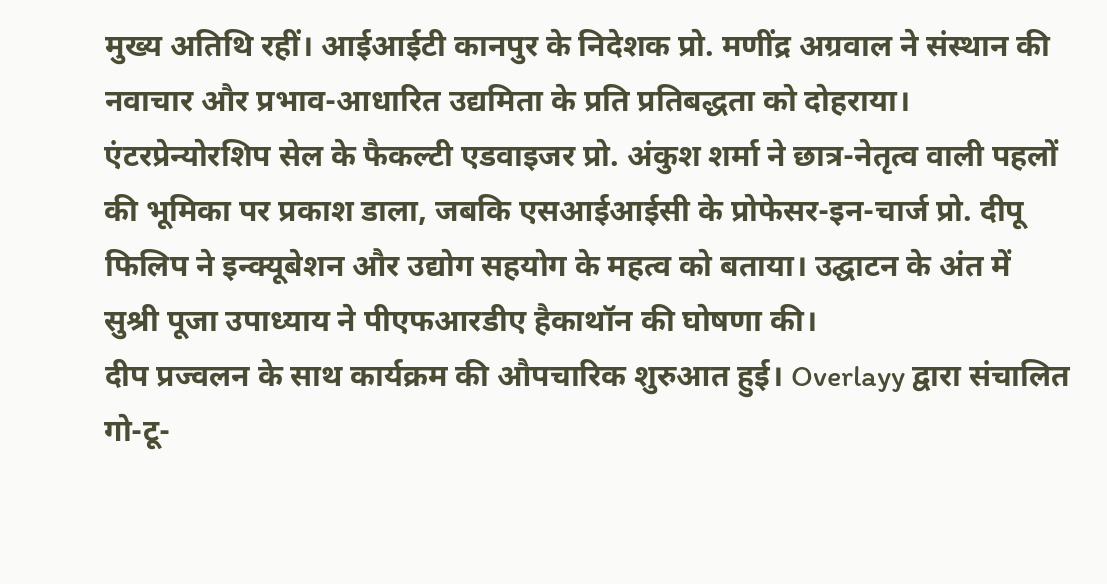मुख्य अतिथि रहीं। आईआईटी कानपुर के निदेशक प्रो. मणींद्र अग्रवाल ने संस्थान की नवाचार और प्रभाव-आधारित उद्यमिता के प्रति प्रतिबद्धता को दोहराया। एंटरप्रेन्योरशिप सेल के फैकल्टी एडवाइजर प्रो. अंकुश शर्मा ने छात्र-नेतृत्व वाली पहलों की भूमिका पर प्रकाश डाला, जबकि एसआईआईसी के प्रोफेसर-इन-चार्ज प्रो. दीपू फिलिप ने इन्क्यूबेशन और उद्योग सहयोग के महत्व को बताया। उद्घाटन के अंत में सुश्री पूजा उपाध्याय ने पीएफआरडीए हैकाथॉन की घोषणा की।
दीप प्रज्वलन के साथ कार्यक्रम की औपचारिक शुरुआत हुई। Overlayy द्वारा संचालित गो-टू-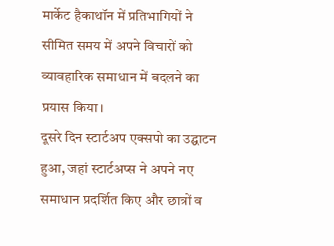मार्केट हैकाथॉन में प्रतिभागियों ने सीमित समय में अपने विचारों को व्यावहारिक समाधान में बदलने का प्रयास किया।
दूसरे दिन स्टार्टअप एक्सपो का उद्घाटन हुआ, जहां स्टार्टअप्स ने अपने नए समाधान प्रदर्शित किए और छात्रों व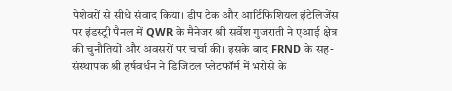पेशेवरों से सीधे संवाद किया। डीप टेक और आर्टिफिशियल इंटेलिजेंस पर इंडस्ट्री पैनल में QWR के मैनेजर श्री सर्वेश गुजराती ने एआई क्षेत्र की चुनौतियों और अवसरों पर चर्चा की। इसके बाद FRND के सह-संस्थापक श्री हर्षवर्धन ने डिजिटल प्लेटफॉर्म में भरोसे के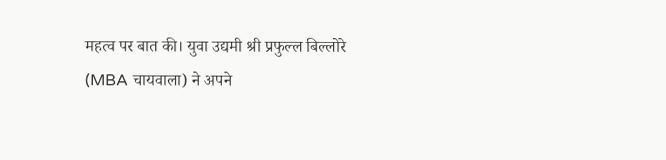महत्व पर बात की। युवा उद्यमी श्री प्रफुल्ल बिल्लोरे (MBA चायवाला) ने अपने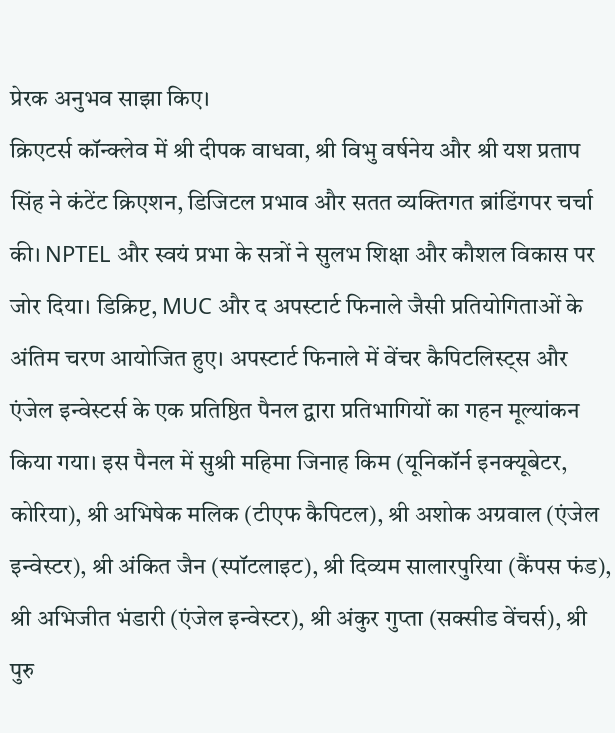प्रेरक अनुभव साझा किए।
क्रिएटर्स कॉन्क्लेव में श्री दीपक वाधवा, श्री विभु वर्षनेय और श्री यश प्रताप सिंह ने कंटेंट क्रिएशन, डिजिटल प्रभाव और सतत व्यक्तिगत ब्रांडिंगपर चर्चा की। NPTEL और स्वयं प्रभा के सत्रों ने सुलभ शिक्षा और कौशल विकास पर जोर दिया। डिक्रिप्ट, MUC और द अपस्टार्ट फिनाले जैसी प्रतियोगिताओं के अंतिम चरण आयोजित हुए। अपस्टार्ट फिनाले में वेंचर कैपिटलिस्ट्स और एंजेल इन्वेस्टर्स के एक प्रतिष्ठित पैनल द्वारा प्रतिभागियों का गहन मूल्यांकन किया गया। इस पैनल में सुश्री महिमा जिनाह किम (यूनिकॉर्न इनक्यूबेटर, कोरिया), श्री अभिषेक मलिक (टीएफ कैपिटल), श्री अशोक अग्रवाल (एंजेल इन्वेस्टर), श्री अंकित जैन (स्पॉटलाइट), श्री दिव्यम सालारपुरिया (कैंपस फंड), श्री अभिजीत भंडारी (एंजेल इन्वेस्टर), श्री अंकुर गुप्ता (सक्सीड वेंचर्स), श्री पुरु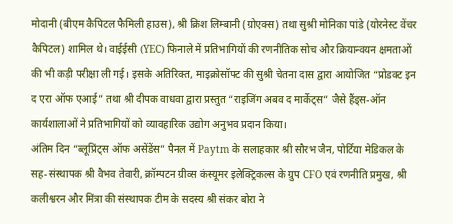मोदानी (बीएम कैपिटल फैमिली हाउस), श्री क्रिश लिम्बानी (ग्रोएक्स) तथा सुश्री मोनिका पांडे (योरनेस्ट वेंचर कैपिटल) शामिल थे। वाईईसी (YEC) फिनाले में प्रतिभागियों की रणनीतिक सोच और क्रियान्वयन क्षमताओं की भी कड़ी परीक्षा ली गई। इसके अतिरिक्त, माइक्रोसॉफ्ट की सुश्री चेतना दास द्वारा आयोजित “प्रोडक्ट इन द एरा ऑफ एआई” तथा श्री दीपक वाधवा द्वारा प्रस्तुत “राइजिंग अबव द मार्केट्स” जैसे हैंड्स-ऑन कार्यशालाओं ने प्रतिभागियों को व्यावहारिक उद्योग अनुभव प्रदान किया।
अंतिम दिन “ब्लूप्रिंट्स ऑफ असेंडेंस” पैनल में Paytm के सलाहकार श्री सौरभ जैन, पोर्टिया मेडिकल के सह-संस्थापक श्री वैभव तेवारी, क्रॉम्पटन ग्रीव्स कंस्यूमर इलेक्ट्रिकल्स के ग्रुप CFO एवं रणनीति प्रमुख, श्री कलीश्वरन और मिंत्रा की संस्थापक टीम के सदस्य श्री संकर बोरा ने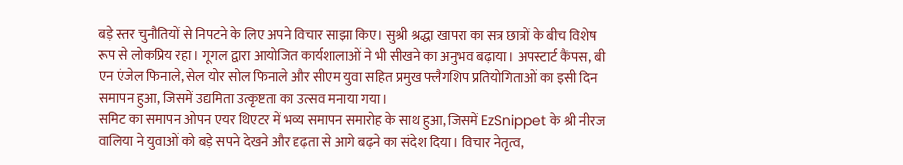बड़े स्तर चुनौतियों से निपटने के लिए अपने विचार साझा किए। सुश्री श्रद्धा खापरा का सत्र छात्रों के बीच विशेष रूप से लोकप्रिय रहा। गूगल द्वारा आयोजित कार्यशालाओं ने भी सीखने का अनुभव बढ़ाया। अपस्टार्ट कैंपस, बी एन एंजेल फिनाले, सेल योर सोल फिनाले और सीएम युवा सहित प्रमुख फ्लैगशिप प्रतियोगिताओं का इसी दिन समापन हुआ, जिसमें उद्यमिता उत्कृष्टता का उत्सव मनाया गया।
समिट का समापन ओपन एयर थिएटर में भव्य समापन समारोह के साथ हुआ, जिसमें EzSnippet के श्री नीरज वालिया ने युवाओं को बड़े सपने देखने और दृढ़ता से आगे बढ़ने का संदेश दिया। विचार नेतृत्व,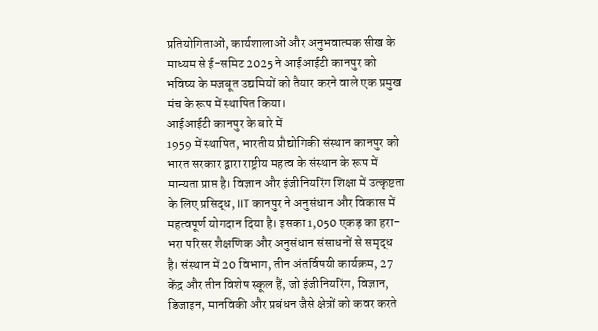प्रतियोगिताओं, कार्यशालाओं और अनुभवात्मक सीख के माध्यम से ई-समिट 2025 ने आईआईटी कानपुर को भविष्य के मजबूत उद्यमियों को तैयार करने वाले एक प्रमुख मंच के रूप में स्थापित किया।
आईआईटी कानपुर के बारे में
1959 में स्थापित, भारतीय प्रौद्योगिकी संस्थान कानपुर को भारत सरकार द्वारा राष्ट्रीय महत्व के संस्थान के रूप में मान्यता प्राप्त है। विज्ञान और इंजीनियरिंग शिक्षा में उत्कृष्टता के लिए प्रसिद्ध, IIT कानपुर ने अनुसंधान और विकास में महत्वपूर्ण योगदान दिया है। इसका 1,050 एकड़ का हरा-भरा परिसर शैक्षणिक और अनुसंधान संसाधनों से समृद्ध है। संस्थान में 20 विभाग, तीन अंतर्विषयी कार्यक्रम, 27 केंद्र और तीन विशेष स्कूल हैं, जो इंजीनियरिंग, विज्ञान, डिजाइन, मानविकी और प्रबंधन जैसे क्षेत्रों को कवर करते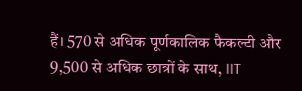हैं। 570 से अधिक पूर्णकालिक फैकल्टी और 9,500 से अधिक छात्रों के साथ, IIT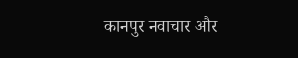कानपुर नवाचार और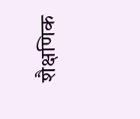शैक्षणिक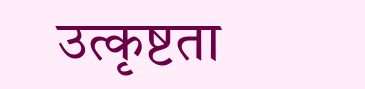उत्कृष्टता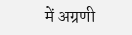में अग्रणी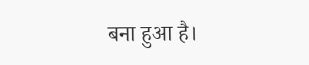बना हुआ है।